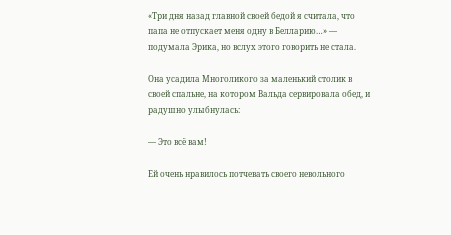«Три дня назад главной своей бедой я считала, что папа не отпускает меня одну в Белларию…» — подумала Эрика, но вслух этого говорить не стала.

Она усадила Многоликого за маленький столик в своей спальне, на котором Вальда сервировала обед, и радушно улыбнулась:

— Это всё вам!

Ей очень нравилось потчевать своего невольного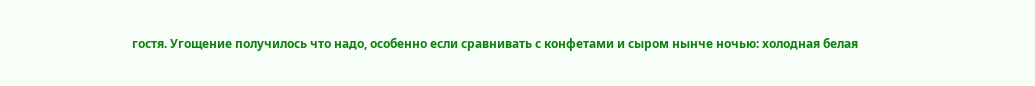гостя. Угощение получилось что надо, особенно если сравнивать с конфетами и сыром нынче ночью: холодная белая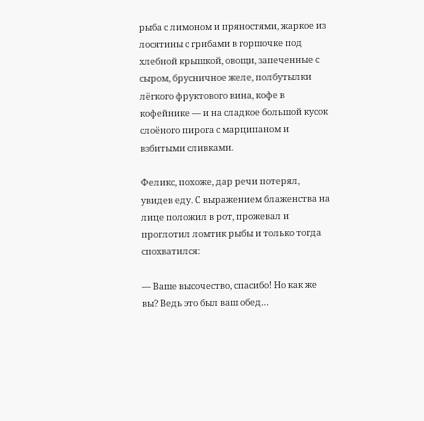рыба с лимоном и пряностями, жаркое из лосятины с грибами в горшочке под хлебной крышкой, овощи, запеченные с сыром, брусничное желе, полбутылки лёгкого фруктового вина, кофе в кофейнике — и на сладкое большой кусок слоёного пирога с марципаном и взбитыми сливками.

Феликс, похоже, дар речи потерял, увидев еду. С выражением блаженства на лице положил в рот, прожевал и проглотил ломтик рыбы и только тогда спохватился:

— Ваше высочество, спасибо! Но как же вы? Ведь это был ваш обед…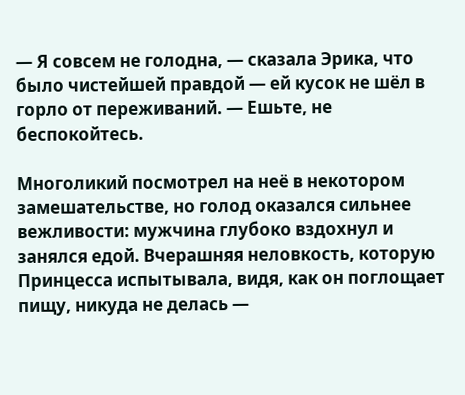— Я совсем не голодна, — сказала Эрика, что было чистейшей правдой — ей кусок не шёл в горло от переживаний. — Ешьте, не беспокойтесь.

Многоликий посмотрел на неё в некотором замешательстве, но голод оказался сильнее вежливости: мужчина глубоко вздохнул и занялся едой. Вчерашняя неловкость, которую Принцесса испытывала, видя, как он поглощает пищу, никуда не делась —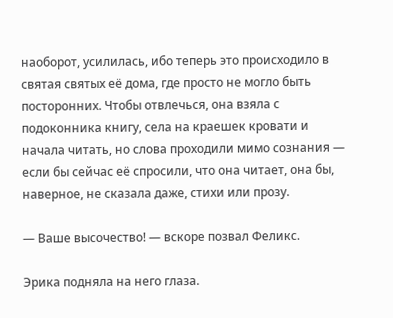наоборот, усилилась, ибо теперь это происходило в святая святых её дома, где просто не могло быть посторонних. Чтобы отвлечься, она взяла с подоконника книгу, села на краешек кровати и начала читать, но слова проходили мимо сознания — если бы сейчас её спросили, что она читает, она бы, наверное, не сказала даже, стихи или прозу.

— Ваше высочество! — вскоре позвал Феликс.

Эрика подняла на него глаза.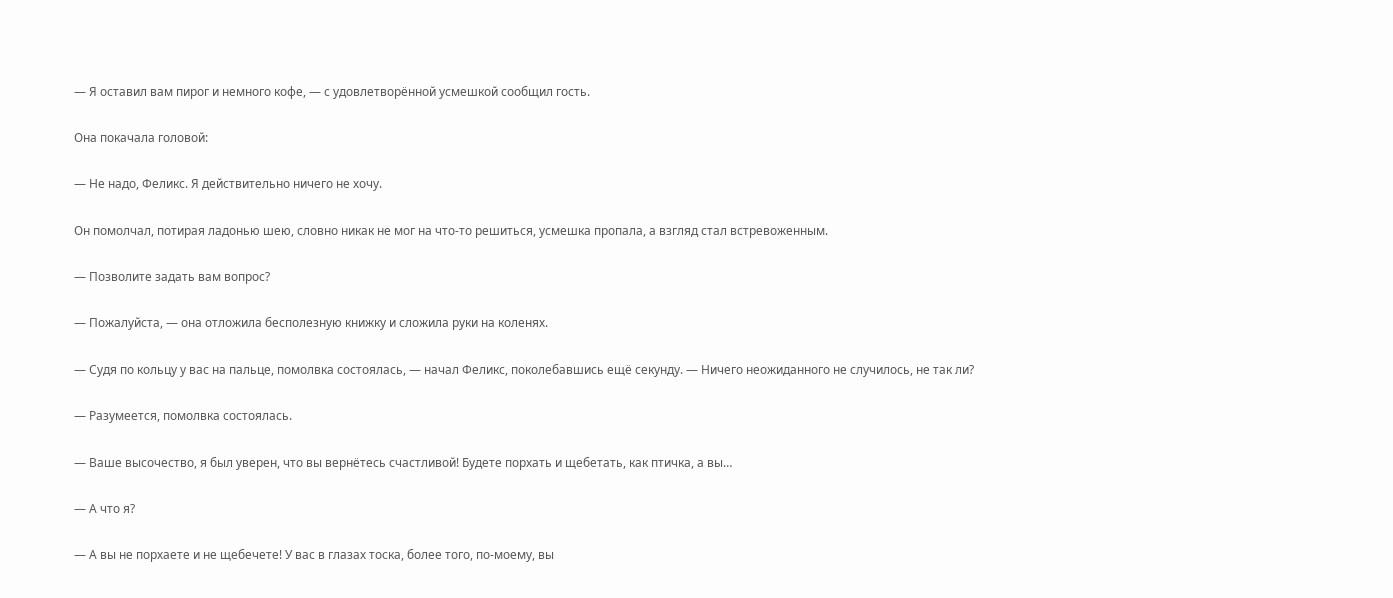— Я оставил вам пирог и немного кофе, — с удовлетворённой усмешкой сообщил гость.

Она покачала головой:

— Не надо, Феликс. Я действительно ничего не хочу.

Он помолчал, потирая ладонью шею, словно никак не мог на что-то решиться, усмешка пропала, а взгляд стал встревоженным.

— Позволите задать вам вопрос?

— Пожалуйста, — она отложила бесполезную книжку и сложила руки на коленях.

— Судя по кольцу у вас на пальце, помолвка состоялась, — начал Феликс, поколебавшись ещё секунду. — Ничего неожиданного не случилось, не так ли?

— Разумеется, помолвка состоялась.

— Ваше высочество, я был уверен, что вы вернётесь счастливой! Будете порхать и щебетать, как птичка, а вы…

— А что я?

— А вы не порхаете и не щебечете! У вас в глазах тоска, более того, по-моему, вы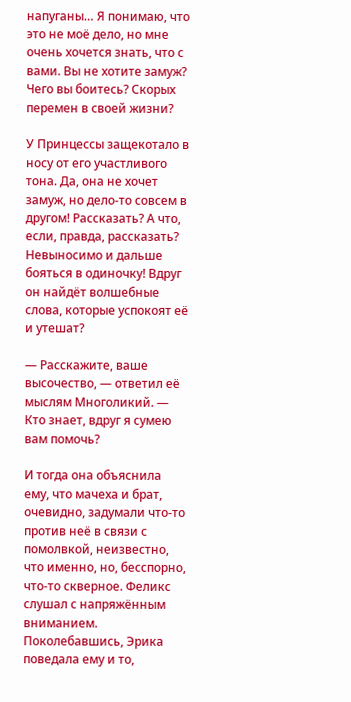напуганы… Я понимаю, что это не моё дело, но мне очень хочется знать, что с вами. Вы не хотите замуж? Чего вы боитесь? Скорых перемен в своей жизни?

У Принцессы защекотало в носу от его участливого тона. Да, она не хочет замуж, но дело-то совсем в другом! Рассказать? А что, если, правда, рассказать? Невыносимо и дальше бояться в одиночку! Вдруг он найдёт волшебные слова, которые успокоят её и утешат?

— Расскажите, ваше высочество, — ответил её мыслям Многоликий. — Кто знает, вдруг я сумею вам помочь?

И тогда она объяснила ему, что мачеха и брат, очевидно, задумали что-то против неё в связи с помолвкой, неизвестно, что именно, но, бесспорно, что-то скверное. Феликс слушал с напряжённым вниманием. Поколебавшись, Эрика поведала ему и то,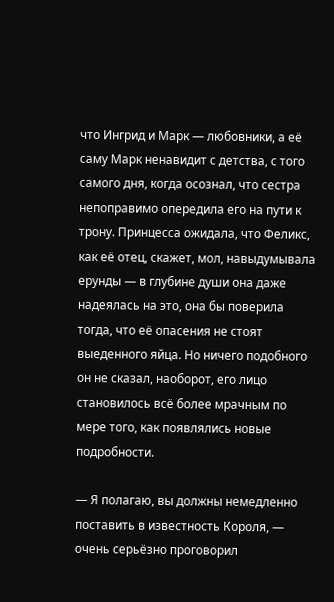что Ингрид и Марк — любовники, а её саму Марк ненавидит с детства, с того самого дня, когда осознал, что сестра непоправимо опередила его на пути к трону. Принцесса ожидала, что Феликс, как её отец, скажет, мол, навыдумывала ерунды — в глубине души она даже надеялась на это, она бы поверила тогда, что её опасения не стоят выеденного яйца. Но ничего подобного он не сказал, наоборот, его лицо становилось всё более мрачным по мере того, как появлялись новые подробности.

— Я полагаю, вы должны немедленно поставить в известность Короля, — очень серьёзно проговорил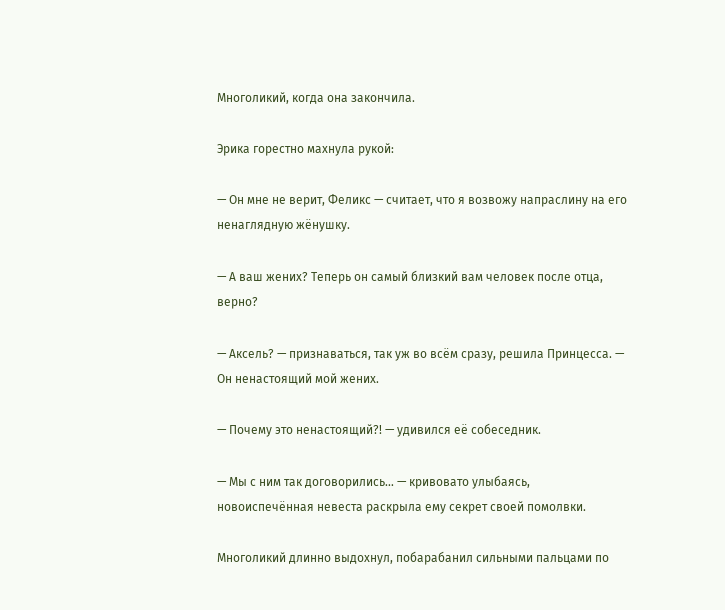Многоликий, когда она закончила.

Эрика горестно махнула рукой:

— Он мне не верит, Феликс — считает, что я возвожу напраслину на его ненаглядную жёнушку.

— А ваш жених? Теперь он самый близкий вам человек после отца, верно?

— Аксель? — признаваться, так уж во всём сразу, решила Принцесса. — Он ненастоящий мой жених.

— Почему это ненастоящий?! — удивился её собеседник.

— Мы с ним так договорились… — кривовато улыбаясь, новоиспечённая невеста раскрыла ему секрет своей помолвки.

Многоликий длинно выдохнул, побарабанил сильными пальцами по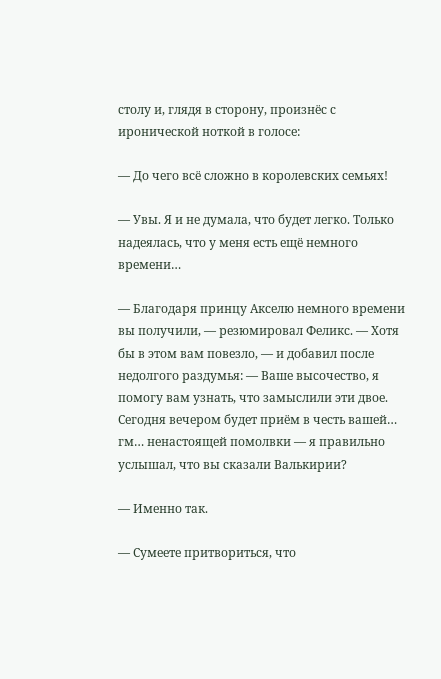столу и, глядя в сторону, произнёс с иронической ноткой в голосе:

— До чего всё сложно в королевских семьях!

— Увы. Я и не думала, что будет легко. Только надеялась, что у меня есть ещё немного времени…

— Благодаря принцу Акселю немного времени вы получили, — резюмировал Феликс. — Хотя бы в этом вам повезло, — и добавил после недолгого раздумья: — Ваше высочество, я помогу вам узнать, что замыслили эти двое. Сегодня вечером будет приём в честь вашей… гм… ненастоящей помолвки — я правильно услышал, что вы сказали Валькирии?

— Именно так.

— Сумеете притвориться, что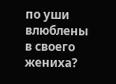по уши влюблены в своего жениха?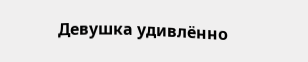Девушка удивлённо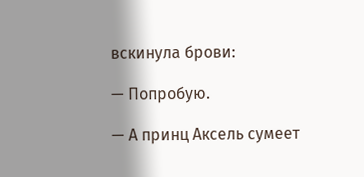вскинула брови:

— Попробую.

— А принц Аксель сумеет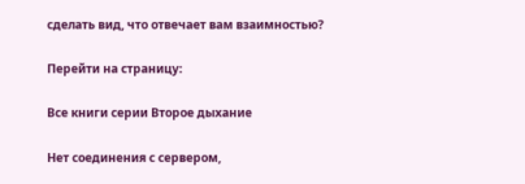сделать вид, что отвечает вам взаимностью?

Перейти на страницу:

Все книги серии Второе дыхание

Нет соединения с сервером,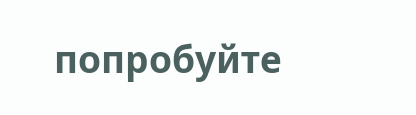попробуйте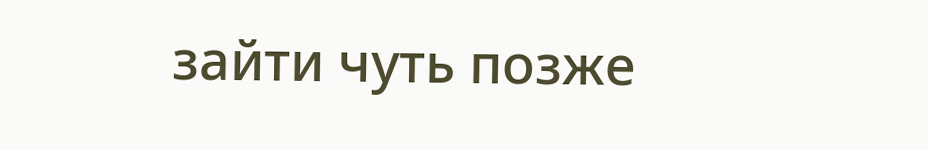зайти чуть позже